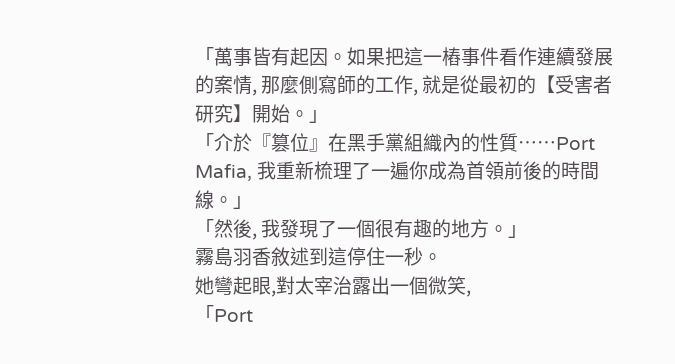「萬事皆有起因。如果把這一樁事件看作連續發展的案情, 那麼側寫師的工作, 就是從最初的【受害者研究】開始。」
「介於『篡位』在黑手黨組織內的性質……Port Mafia, 我重新梳理了一遍你成為首領前後的時間線。」
「然後, 我發現了一個很有趣的地方。」
霧島羽香敘述到這停住一秒。
她彎起眼,對太宰治露出一個微笑,
「Port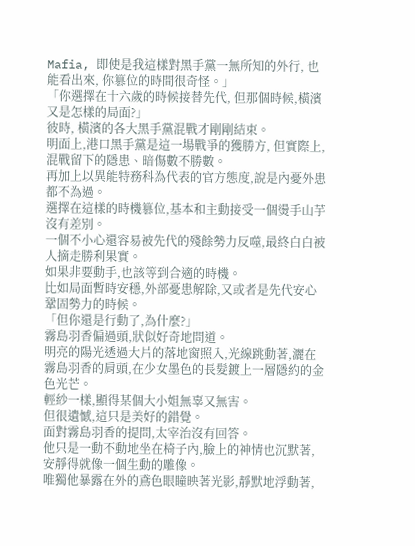Mafia, 即使是我這樣對黑手黨一無所知的外行, 也能看出來, 你篡位的時間很奇怪。」
「你選擇在十六歲的時候接替先代, 但那個時候,橫濱又是怎樣的局面?」
彼時, 橫濱的各大黑手黨混戰才剛剛結束。
明面上,港口黑手黨是這一場戰爭的獲勝方, 但實際上,混戰留下的隱患、暗傷數不勝數。
再加上以異能特務科為代表的官方態度,說是內憂外患都不為過。
選擇在這樣的時機篡位,基本和主動接受一個燙手山芋沒有差別。
一個不小心還容易被先代的殘餘勢力反噬,最終白白被人摘走勝利果實。
如果非要動手,也該等到合適的時機。
比如局面暫時安穩,外部憂患解除,又或者是先代安心鞏固勢力的時候。
「但你還是行動了,為什麼?」
霧島羽香偏過頭,狀似好奇地問道。
明亮的陽光透過大片的落地窗照入,光線跳動著,灑在霧島羽香的肩頭,在少女墨色的長髮鍍上一層隱約的金色光芒。
輕紗一樣,顯得某個大小姐無辜又無害。
但很遺憾,這只是美好的錯覺。
面對霧島羽香的提問,太宰治沒有回答。
他只是一動不動地坐在椅子內,臉上的神情也沉默著,安靜得就像一個生動的雕像。
唯獨他暴露在外的鳶色眼瞳映著光影,靜默地浮動著,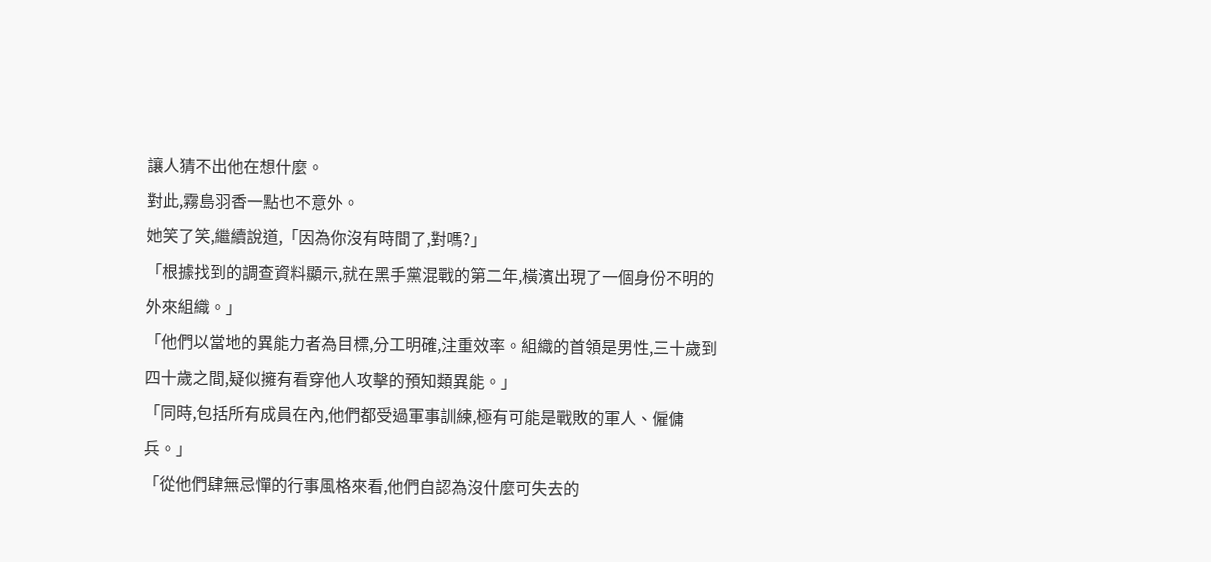讓人猜不出他在想什麼。
對此,霧島羽香一點也不意外。
她笑了笑,繼續說道,「因為你沒有時間了,對嗎?」
「根據找到的調查資料顯示,就在黑手黨混戰的第二年,橫濱出現了一個身份不明的外來組織。」
「他們以當地的異能力者為目標,分工明確,注重效率。組織的首領是男性,三十歲到四十歲之間,疑似擁有看穿他人攻擊的預知類異能。」
「同時,包括所有成員在內,他們都受過軍事訓練,極有可能是戰敗的軍人、僱傭兵。」
「從他們肆無忌憚的行事風格來看,他們自認為沒什麼可失去的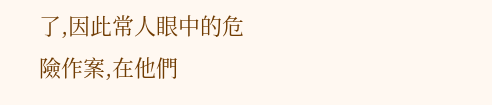了,因此常人眼中的危險作案,在他們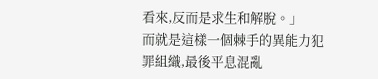看來,反而是求生和解脫。」
而就是這樣一個棘手的異能力犯罪組織,最後平息混亂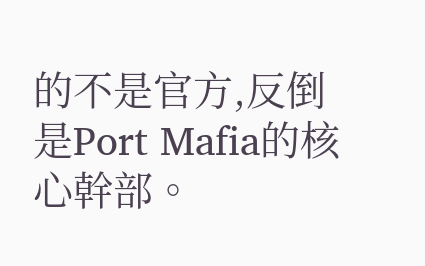的不是官方,反倒是Port Mafia的核心幹部。